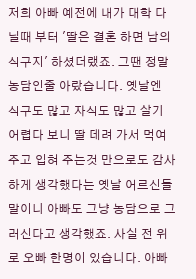저희 아빠 예전에 내가 대학 다닐때 부터 '딸은 결혼 하면 남의 식구지' 하셨더랬죠. 그땐 정말 농담인줄 아랐습니다. 옛날엔 식구도 많고 자식도 많고 살기 어렵다 보니 딸 데려 가서 먹여주고 입혀 주는것 만으로도 감사하게 생각했다는 옛날 어르신들 말이니 아빠도 그냥 농담으로 그러신다고 생각했죠. 사실 전 위로 오빠 한명이 있습니다. 아빠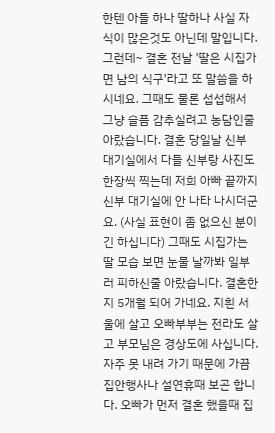한텐 아들 하나 딸하나 사실 자식이 많은것도 아닌데 말입니다. 그런데~ 결혼 전날 '딸은 시집가면 남의 식구'라고 또 말씀을 하시네요. 그때도 물론 섭섭해서 그냥 슬픔 감추실려고 농담인줄 아랐습니다. 결혼 당일날 신부 대기실에서 다들 신부랑 사진도 한장씩 찍는데 저희 아빠 끝까지 신부 대기실에 안 나타 나시더군요. (사실 표현이 좀 없으신 분이긴 하십니다) 그때도 시집가는 딸 모습 보면 눈물 날까봐 일부러 피하신줄 아랐습니다. 결혼한지 5개월 되어 가네요. 지흰 서울에 살고 오빠부부는 전라도 살고 부모님은 경상도에 사십니다. 자주 못 내려 가기 때문에 가끔 집안행사나 설연휴때 보곤 합니다. 오빠가 먼저 결혼 했을때 집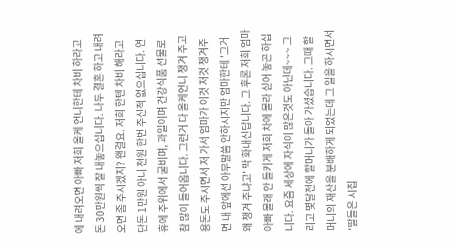에 내려오면 아빠 저희 올케 언니한테 차비 하라고 돈 30만원씩 잘 내놓으십니다. 나두 결혼 하고 내려오면 좀 주시겠지? 왠걸요. 저희 한텐 차비 해라고 단돈 1만원 아니 천원 한번 주신적 없으십니다. 연휴에 주위에서 굴비며, 과일이며 건강식품 선물로 참 많이 들어옵니다. 그런거 다 올케언니 챙겨 주고 용돈도 주시면서 저 가서 엄마가 이것 저것 챙겨주면 내 앞에선 아무말씀 안하시지만 엄마한테 '그거 왜 챙겨 주냐고' 막 화내신답니다. 그 후론 저희 엄마 아빠 몰래 안 들키게 저희 차에 몰라 싣어 놓곤 하십니다. 요즘 세상에 자식이 많은것도 아닌데~~~ 그리고 몇달전에 할머니가 돌아 가셨습니다. 그때 할머니의 재산을 분배하게 되었는데 그 일을 하시면서 '딸들은 시집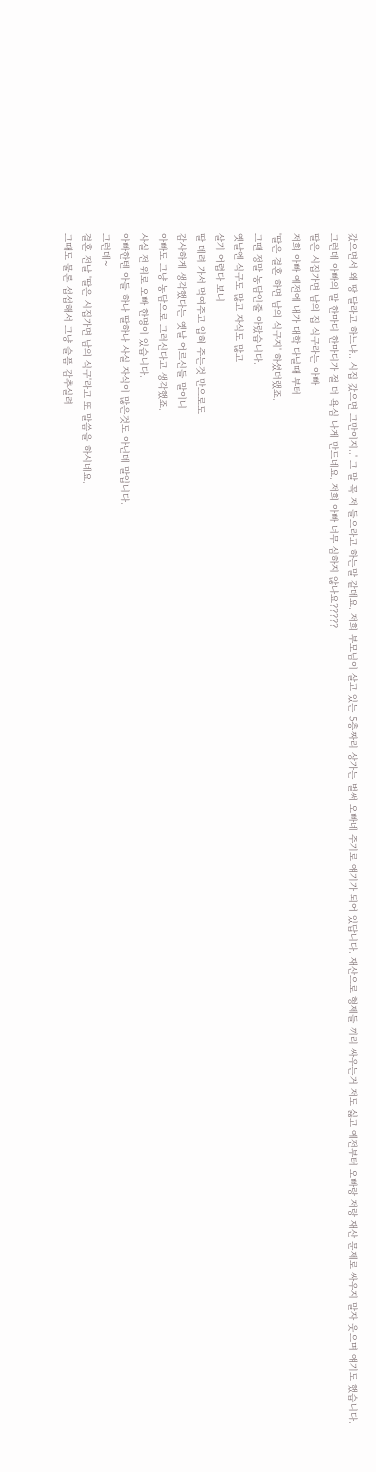갔으면서 왜 땅 달라고 하느냐.. 시집 갔으면 그만이지..' 그 말 꼭 저 들으라고 하는말 같데요. 저희 부모님이 살고 있는 5층짜리 상가는 벌써 오빠네 주기로 얘기가 되어 있답니다. 재산으로 형제들 끼리 싸우는거 저도 싫고 예전부터 오빠랑 저랑 재산 문제로 싸우지 말자 웃으며 얘기도 했습니다. 그런데 아빠의 말 한마디 한마디가 절 더 욕심 나게 만드네요. 저희 아빠 너무 심하지 않나요?????
딸은 시집가면 남의 집 식구라는 아빠
저희 아빠 예전에 내가 대학 다닐때 부터
'딸은 결혼 하면 남의 식구지' 하셨더랬죠.
그땐 정말 농담인줄 아랐습니다.
옛날엔 식구도 많고 자식도 많고
살기 어렵다 보니
딸 데려 가서 먹여주고 입혀 주는것 만으로도
감사하게 생각했다는 옛날 어르신들 말이니
아빠도 그냥 농담으로 그러신다고 생각했죠.
사실 전 위로 오빠 한명이 있습니다.
아빠한텐 아들 하나 딸하나 사실 자식이 많은것도 아닌데 말입니다.
그런데~
결혼 전날 '딸은 시집가면 남의 식구'라고 또 말씀을 하시네요.
그때도 물론 섭섭해서 그냥 슬픔 감추실려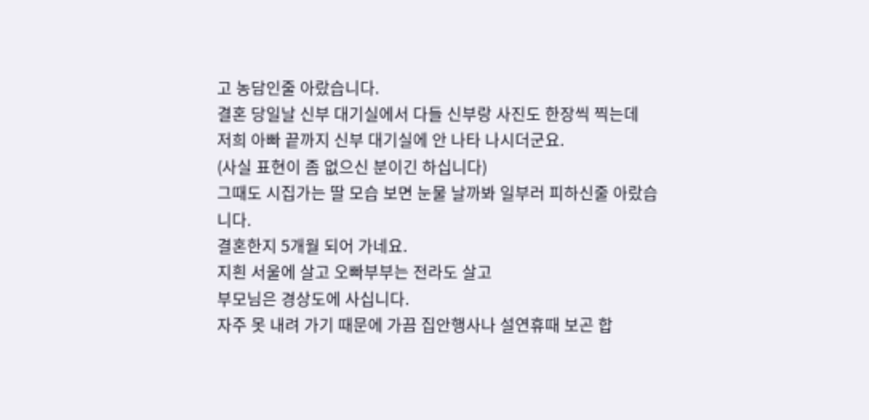고 농담인줄 아랐습니다.
결혼 당일날 신부 대기실에서 다들 신부랑 사진도 한장씩 찍는데
저희 아빠 끝까지 신부 대기실에 안 나타 나시더군요.
(사실 표현이 좀 없으신 분이긴 하십니다)
그때도 시집가는 딸 모습 보면 눈물 날까봐 일부러 피하신줄 아랐습니다.
결혼한지 5개월 되어 가네요.
지흰 서울에 살고 오빠부부는 전라도 살고
부모님은 경상도에 사십니다.
자주 못 내려 가기 때문에 가끔 집안행사나 설연휴때 보곤 합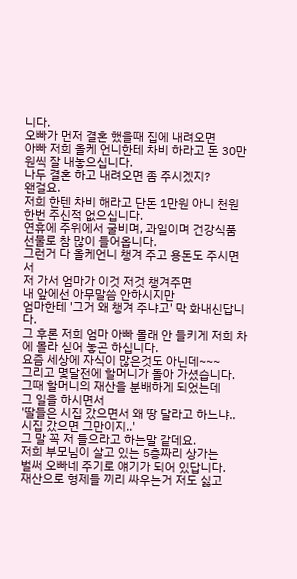니다.
오빠가 먼저 결혼 했을때 집에 내려오면
아빠 저희 올케 언니한테 차비 하라고 돈 30만원씩 잘 내놓으십니다.
나두 결혼 하고 내려오면 좀 주시겠지?
왠걸요.
저희 한텐 차비 해라고 단돈 1만원 아니 천원 한번 주신적 없으십니다.
연휴에 주위에서 굴비며, 과일이며 건강식품 선물로 참 많이 들어옵니다.
그런거 다 올케언니 챙겨 주고 용돈도 주시면서
저 가서 엄마가 이것 저것 챙겨주면
내 앞에선 아무말씀 안하시지만
엄마한테 '그거 왜 챙겨 주냐고' 막 화내신답니다.
그 후론 저희 엄마 아빠 몰래 안 들키게 저희 차에 몰라 싣어 놓곤 하십니다.
요즘 세상에 자식이 많은것도 아닌데~~~
그리고 몇달전에 할머니가 돌아 가셨습니다.
그때 할머니의 재산을 분배하게 되었는데
그 일을 하시면서
'딸들은 시집 갔으면서 왜 땅 달라고 하느냐..
시집 갔으면 그만이지..'
그 말 꼭 저 들으라고 하는말 같데요.
저희 부모님이 살고 있는 5층짜리 상가는
벌써 오빠네 주기로 얘기가 되어 있답니다.
재산으로 형제들 끼리 싸우는거 저도 싫고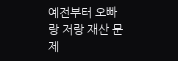예전부터 오빠랑 저랑 재산 문제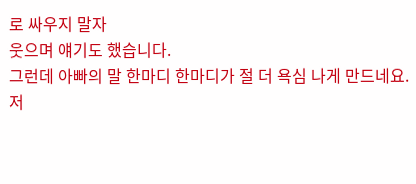로 싸우지 말자
웃으며 얘기도 했습니다.
그런데 아빠의 말 한마디 한마디가 절 더 욕심 나게 만드네요.
저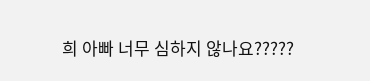희 아빠 너무 심하지 않나요?????